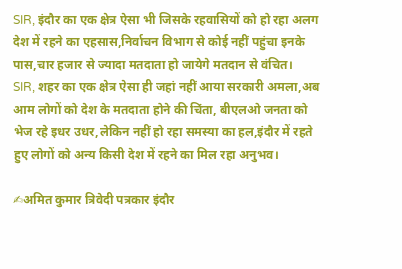SIR, इंदौर का एक क्षेत्र ऐसा भी जिसके रहवासियों को हो रहा अलग देश में रहने का एहसास,निर्वाचन विभाग से कोई नहीं पहुंचा इनके पास,चार हजार से ज्यादा मतदाता हो जायेगे मतदान से वंचित।
SIR, शहर का एक क्षेत्र ऐसा ही जहां नहीं आया सरकारी अमला,अब आम लोगों को देश के मतदाता होने की चिंता, बीएलओ जनता को भेज रहे इधर उधर,लेकिन नहीं हो रहा समस्या का हल,इंदौर में रहते हुए लोगों को अन्य किसी देश में रहने का मिल रहा अनुभव।

✍अमित कुमार त्रिवेदी पत्रकार इंदौर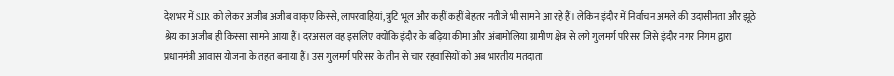देशभर में SIR को लेकर अजीब अजीब वाक्ए किस्से, लापरवाहियां,त्रुटि भूल और कहीं कहीं बेहतर नतीजे भी सामने आ रहे हैं। लेकिन इंदौर में निर्वाचन अमले की उदासीनता और झूठे श्रेय का अजीब ही किस्सा सामने आया हैं। दरअसल वह इसलिए क्योंकि इंदौर के बढ़िया कीमा और अंबामोलिया ग्रामीण क्षेत्र से लगे गुलमर्ग परिसर जिसे इंदौर नगर निगम द्वारा प्रधानमंत्री आवास योजना के तहत बनाया हैं। उस गुलमर्ग परिसर के तीन से चार रहवासियों को अब भारतीय मतदाता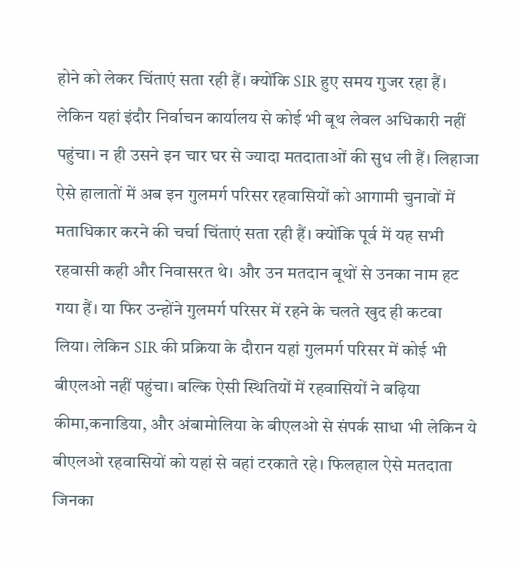होने को लेकर चिंताएं सता रही हैं। क्योंकि SIR हुए समय गुजर रहा हैं। लेकिन यहां इंदौर निर्वाचन कार्यालय से कोई भी बूथ लेवल अधिकारी नहीं पहुंचा। न ही उसने इन चार घर से ज्यादा मतदाताओं की सुध ली हैं। लिहाजा ऐसे हालातों में अब इन गुलमर्ग परिसर रहवासियों को आगामी चुनावों में मताधिकार करने की चर्चा चिंताएं सता रही हैं। क्योंकि पूर्व में यह सभी रहवासी कही और निवासरत थे। और उन मतदान बूथों से उनका नाम हट गया हैं। या फिर उन्होंने गुलमर्ग परिसर में रहने के चलते खुद ही कटवा लिया। लेकिन SIR की प्रक्रिया के दौरान यहां गुलमर्ग परिसर में कोई भी बीएलओ नहीं पहुंचा। बल्कि ऐसी स्थितियों में रहवासियों ने बढ़िया कीमा,कनाडिया, और अंबामोलिया के बीएलओ से संपर्क साधा भी लेकिन ये बीएलओ रहवासियों को यहां से वहां टरकाते रहे। फिलहाल ऐसे मतदाता जिनका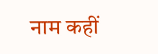नाम कहीं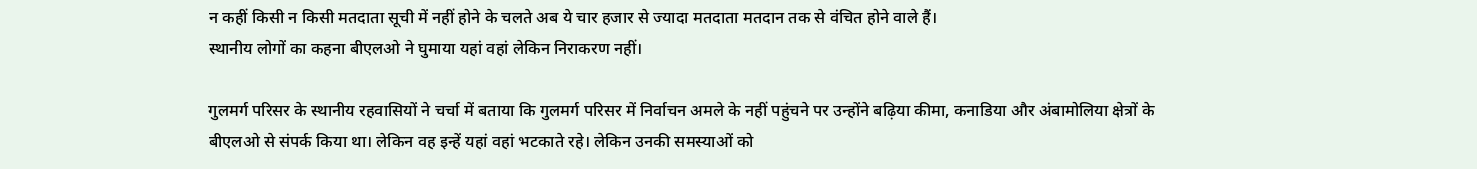न कहीं किसी न किसी मतदाता सूची में नहीं होने के चलते अब ये चार हजार से ज्यादा मतदाता मतदान तक से वंचित होने वाले हैं।
स्थानीय लोगों का कहना बीएलओ ने घुमाया यहां वहां लेकिन निराकरण नहीं।

गुलमर्ग परिसर के स्थानीय रहवासियों ने चर्चा में बताया कि गुलमर्ग परिसर में निर्वाचन अमले के नहीं पहुंचने पर उन्होंने बढ़िया कीमा, कनाडिया और अंबामोलिया क्षेत्रों के बीएलओ से संपर्क किया था। लेकिन वह इन्हें यहां वहां भटकाते रहे। लेकिन उनकी समस्याओं को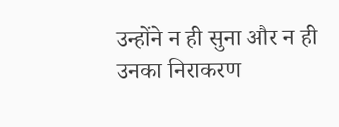उन्होंने न ही सुना और न ही उनका निराकरण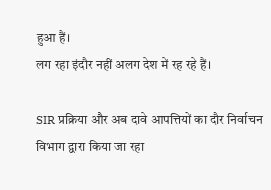हुआ हैं।
लग रहा इंदौर नहीं अलग देश में रह रहे हैं।

SIR प्रक्रिया और अब दावे आपत्तियों का दौर निर्वाचन विभाग द्वारा किया जा रहा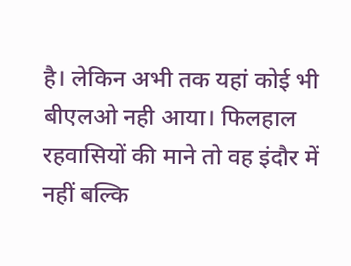है। लेकिन अभी तक यहां कोई भी बीएलओ नही आया। फिलहाल रहवासियों की माने तो वह इंदौर में नहीं बल्कि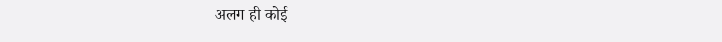अलग ही कोई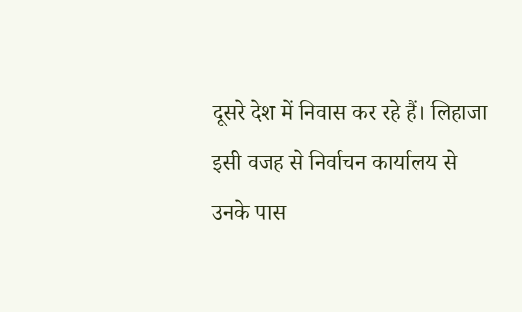दूसरे देश में निवास कर रहे हैं। लिहाजा इसी वजह से निर्वाचन कार्यालय से उनके पास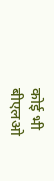कोई भी बीएलओ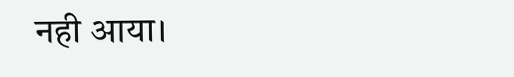नही आया।